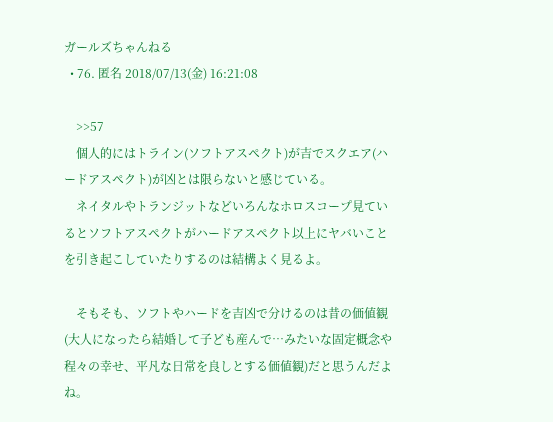ガールズちゃんねる
  • 76. 匿名 2018/07/13(金) 16:21:08

    >>57
    個人的にはトライン(ソフトアスペクト)が吉でスクエア(ハードアスペクト)が凶とは限らないと感じている。
    ネイタルやトランジットなどいろんなホロスコープ見ているとソフトアスペクトがハードアスペクト以上にヤバいことを引き起こしていたりするのは結構よく見るよ。

    そもそも、ソフトやハードを吉凶で分けるのは昔の価値観(大人になったら結婚して子ども産んで…みたいな固定概念や程々の幸せ、平凡な日常を良しとする価値観)だと思うんだよね。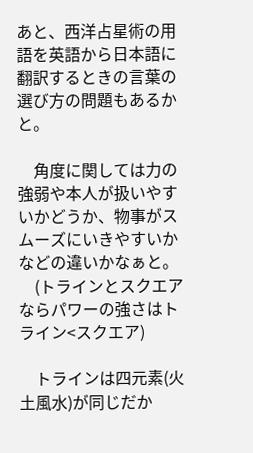あと、西洋占星術の用語を英語から日本語に翻訳するときの言葉の選び方の問題もあるかと。

    角度に関しては力の強弱や本人が扱いやすいかどうか、物事がスムーズにいきやすいかなどの違いかなぁと。
    (トラインとスクエアならパワーの強さはトライン<スクエア)

    トラインは四元素(火土風水)が同じだか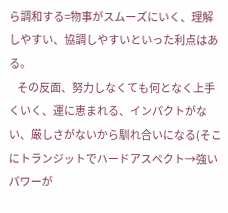ら調和する=物事がスムーズにいく、理解しやすい、協調しやすいといった利点はある。
    その反面、努力しなくても何となく上手くいく、運に恵まれる、インパクトがない、厳しさがないから馴れ合いになる(そこにトランジットでハードアスペクト→強いパワーが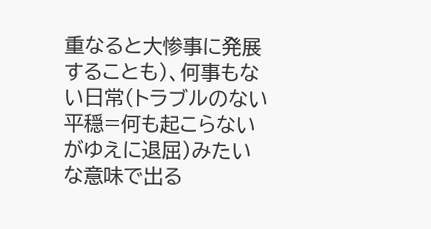重なると大惨事に発展することも)、何事もない日常(トラブルのない平穏=何も起こらないがゆえに退屈)みたいな意味で出る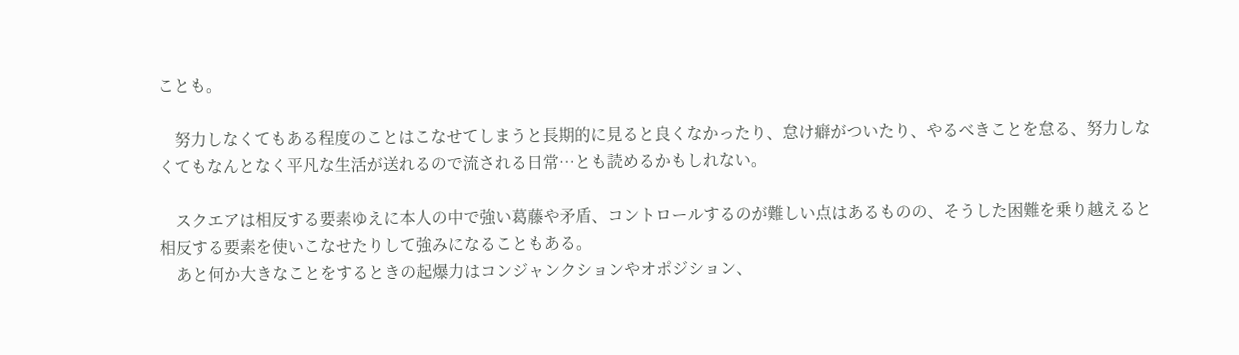ことも。

    努力しなくてもある程度のことはこなせてしまうと長期的に見ると良くなかったり、怠け癖がついたり、やるべきことを怠る、努力しなくてもなんとなく平凡な生活が送れるので流される日常…とも読めるかもしれない。

    スクエアは相反する要素ゆえに本人の中で強い葛藤や矛盾、コントロールするのが難しい点はあるものの、そうした困難を乗り越えると相反する要素を使いこなせたりして強みになることもある。
    あと何か大きなことをするときの起爆力はコンジャンクションやオポジション、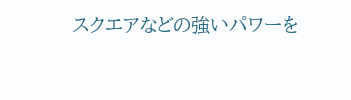スクエアなどの強いパワーを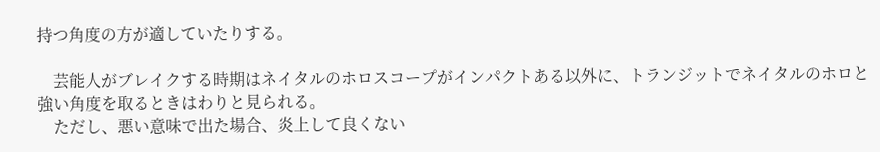持つ角度の方が適していたりする。

    芸能人がブレイクする時期はネイタルのホロスコープがインパクトある以外に、トランジットでネイタルのホロと強い角度を取るときはわりと見られる。
    ただし、悪い意味で出た場合、炎上して良くない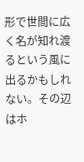形で世間に広く名が知れ渡るという風に出るかもしれない。その辺はホ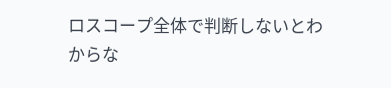ロスコープ全体で判断しないとわからな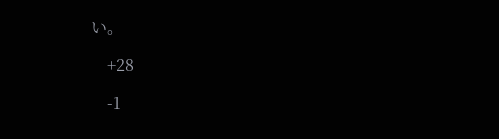い。

    +28

    -1